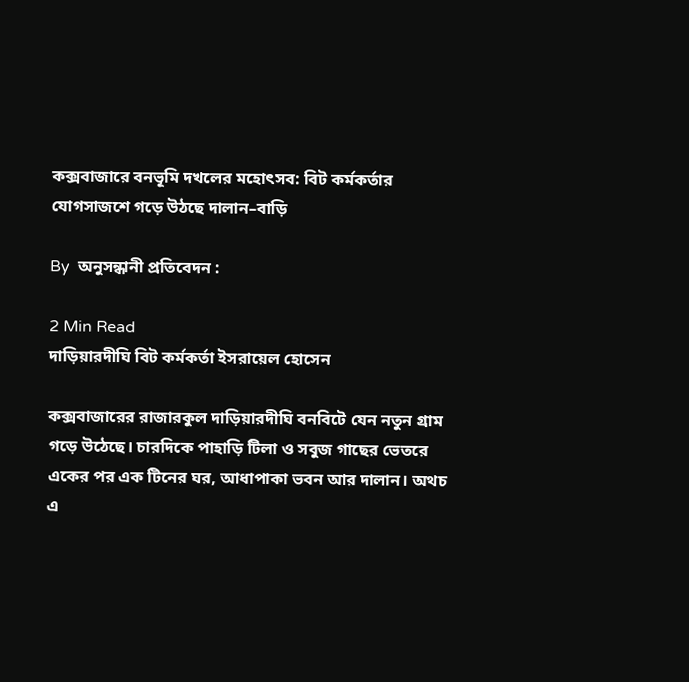কক্সবাজারে বনভূমি দখলের মহোৎসব: বিট কর্মকর্তার যোগসাজশে গড়ে উঠছে দালান–বাড়ি

By  অনুসন্ধানী প্রতিবেদন :

2 Min Read
দাড়িয়ারদীঘি বিট কর্মকর্তা ইসরায়েল হোসেন

কক্সবাজারের রাজারকুল দাড়িয়ারদীঘি বনবিটে যেন নতুন গ্রাম গড়ে উঠেছে। চারদিকে পাহাড়ি টিলা ও সবুজ গাছের ভেতরে একের পর এক টিনের ঘর, আধাপাকা ভবন আর দালান। অথচ এ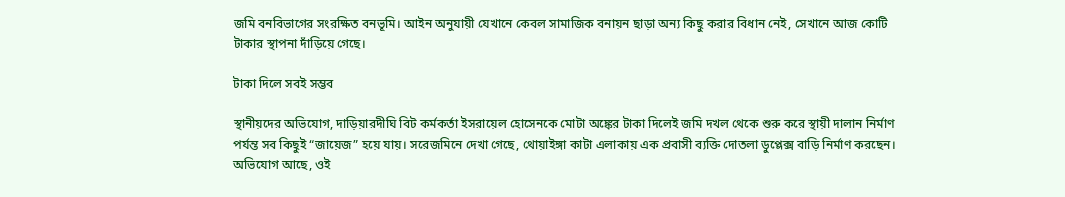জমি বনবিভাগের সংরক্ষিত বনভূমি। আইন অনুযায়ী যেখানে কেবল সামাজিক বনায়ন ছাড়া অন্য কিছু করার বিধান নেই, সেখানে আজ কোটি টাকার স্থাপনা দাঁড়িয়ে গেছে।

টাকা দিলে সবই সম্ভব

স্থানীয়দের অভিযোগ, দাড়িয়ারদীঘি বিট কর্মকর্তা ইসরায়েল হোসেনকে মোটা অঙ্কের টাকা দিলেই জমি দখল থেকে শুরু করে স্থায়ী দালান নির্মাণ পর্যন্ত সব কিছুই “জায়েজ” হয়ে যায়। সরেজমিনে দেখা গেছে, থোয়াইঙ্গা কাটা এলাকায় এক প্রবাসী ব্যক্তি দোতলা ডুপ্লেক্স বাড়ি নির্মাণ করছেন। অভিযোগ আছে, ওই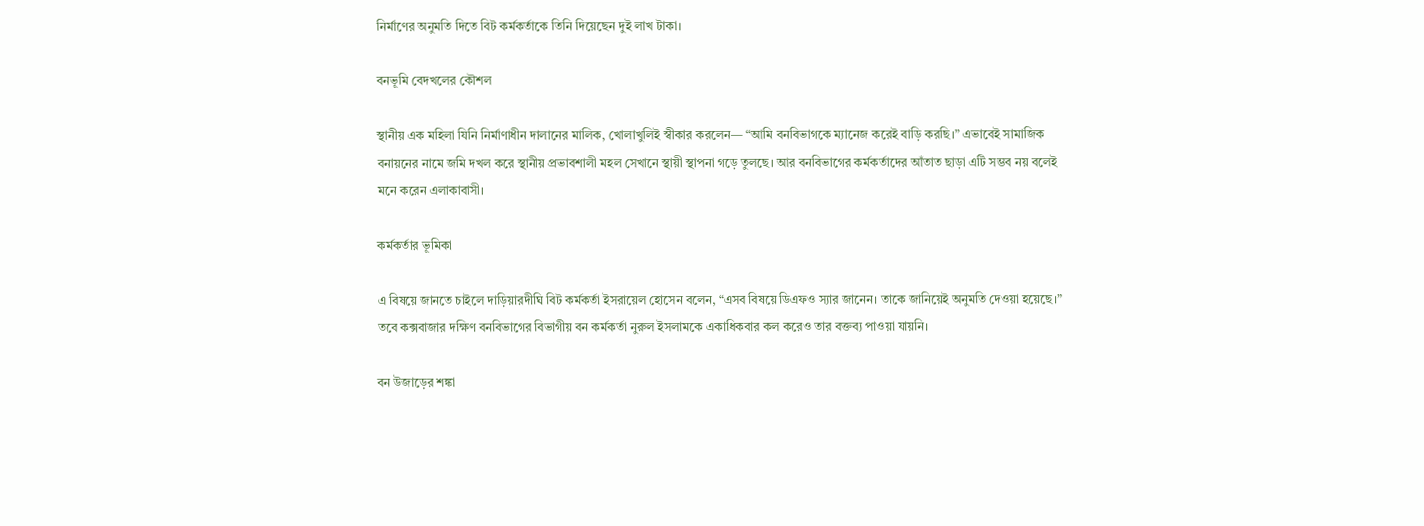নির্মাণের অনুমতি দিতে বিট কর্মকর্তাকে তিনি দিয়েছেন দুই লাখ টাকা।

বনভূমি বেদখলের কৌশল

স্থানীয় এক মহিলা যিনি নির্মাণাধীন দালানের মালিক, খোলাখুলিই স্বীকার করলেন— “আমি বনবিভাগকে ম্যানেজ করেই বাড়ি করছি।” এভাবেই সামাজিক বনায়নের নামে জমি দখল করে স্থানীয় প্রভাবশালী মহল সেখানে স্থায়ী স্থাপনা গড়ে তুলছে। আর বনবিভাগের কর্মকর্তাদের আঁতাত ছাড়া এটি সম্ভব নয় বলেই মনে করেন এলাকাবাসী।

কর্মকর্তার ভূমিকা

এ বিষয়ে জানতে চাইলে দাড়িয়ারদীঘি বিট কর্মকর্তা ইসরায়েল হোসেন বলেন, “এসব বিষয়ে ডিএফও স্যার জানেন। তাকে জানিয়েই অনুমতি দেওয়া হয়েছে।” তবে কক্সবাজার দক্ষিণ বনবিভাগের বিভাগীয় বন কর্মকর্তা নুরুল ইসলামকে একাধিকবার কল করেও তার বক্তব্য পাওয়া যায়নি।

বন উজাড়ের শঙ্কা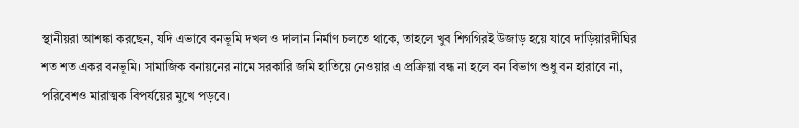স্থানীয়রা আশঙ্কা করছেন, যদি এভাবে বনভূমি দখল ও দালান নির্মাণ চলতে থাকে, তাহলে খুব শিগগিরই উজাড় হয়ে যাবে দাড়িয়ারদীঘির শত শত একর বনভূমি। সামাজিক বনায়নের নামে সরকারি জমি হাতিয়ে নেওয়ার এ প্রক্রিয়া বন্ধ না হলে বন বিভাগ শুধু বন হারাবে না, পরিবেশও মারাত্মক বিপর্যয়ের মুখে পড়বে।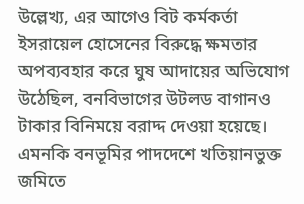উল্লেখ্য, এর আগেও বিট কর্মকর্তা ইসরায়েল হোসেনের বিরুদ্ধে ক্ষমতার অপব্যবহার করে ঘুষ আদায়ের অভিযোগ উঠেছিল, বনবিভাগের উটলড বাগানও টাকার বিনিময়ে বরাদ্দ দেওয়া হয়েছে। এমনকি বনভূমির পাদদেশে খতিয়ানভুক্ত জমিতে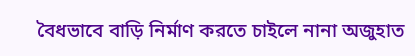বৈধভাবে বাড়ি নির্মাণ করতে চাইলে নানা অজুহাত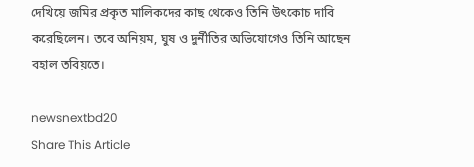দেখিয়ে জমির প্রকৃত মালিকদের কাছ থেকেও তিনি উৎকোচ দাবি করেছিলেন। তবে অনিয়ম, ঘুষ ও দুর্নীতির অভিযোগেও তিনি আছেন বহাল তবিয়তে।

newsnextbd20
Share This Article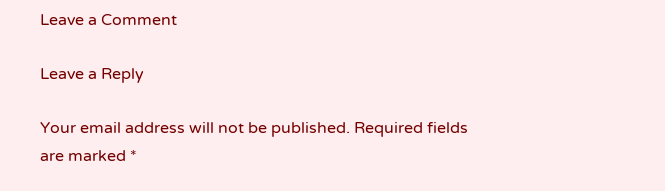Leave a Comment

Leave a Reply

Your email address will not be published. Required fields are marked *